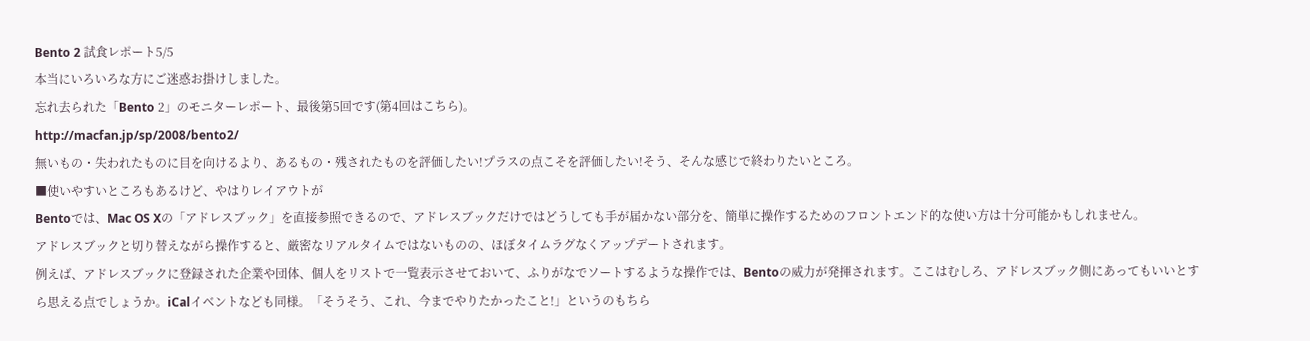Bento 2 試食レポート5/5
本当にいろいろな方にご迷惑お掛けしました。
忘れ去られた「Bento 2」のモニターレポート、最後第5回です(第4回はこちら)。
http://macfan.jp/sp/2008/bento2/
無いもの・失われたものに目を向けるより、あるもの・残されたものを評価したい!プラスの点こそを評価したい!そう、そんな感じで終わりたいところ。
■使いやすいところもあるけど、やはりレイアウトが
Bentoでは、Mac OS Xの「アドレスブック」を直接参照できるので、アドレスブックだけではどうしても手が届かない部分を、簡単に操作するためのフロントエンド的な使い方は十分可能かもしれません。
アドレスブックと切り替えながら操作すると、厳密なリアルタイムではないものの、ほぼタイムラグなくアップデートされます。
例えば、アドレスブックに登録された企業や団体、個人をリストで一覧表示させておいて、ふりがなでソートするような操作では、Bentoの威力が発揮されます。ここはむしろ、アドレスブック側にあってもいいとすら思える点でしょうか。iCalイベントなども同様。「そうそう、これ、今までやりたかったこと!」というのもちら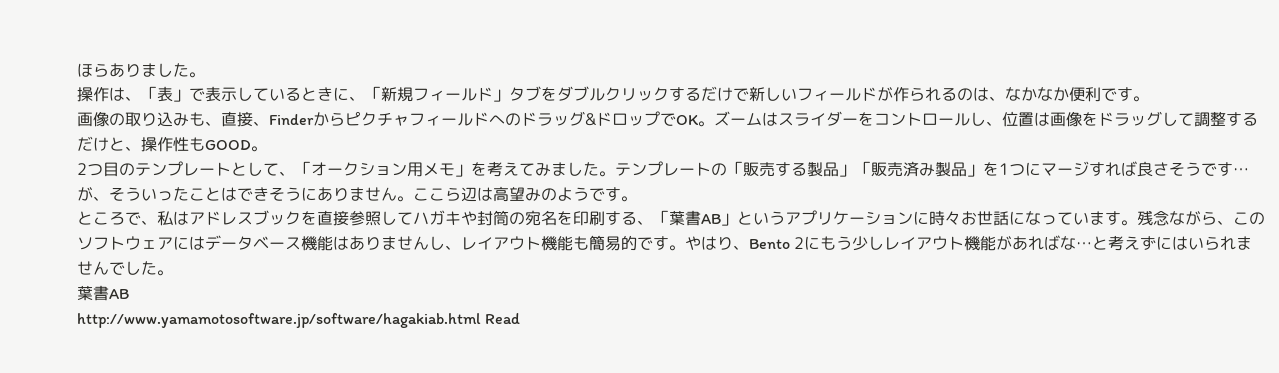ほらありました。
操作は、「表」で表示しているときに、「新規フィールド」タブをダブルクリックするだけで新しいフィールドが作られるのは、なかなか便利です。
画像の取り込みも、直接、Finderからピクチャフィールドへのドラッグ&ドロップでOK。ズームはスライダーをコントロールし、位置は画像をドラッグして調整するだけと、操作性もGOOD。
2つ目のテンプレートとして、「オークション用メモ」を考えてみました。テンプレートの「販売する製品」「販売済み製品」を1つにマージすれば良さそうです…が、そういったことはできそうにありません。ここら辺は高望みのようです。
ところで、私はアドレスブックを直接参照してハガキや封筒の宛名を印刷する、「葉書AB」というアプリケーションに時々お世話になっています。残念ながら、このソフトウェアにはデータベース機能はありませんし、レイアウト機能も簡易的です。やはり、Bento 2にもう少しレイアウト機能があればな…と考えずにはいられませんでした。
葉書AB
http://www.yamamotosoftware.jp/software/hagakiab.html Read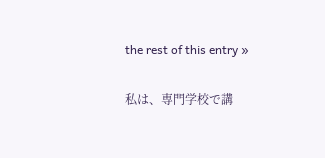the rest of this entry »

私は、専門学校で講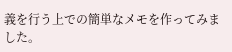義を行う上での簡単なメモを作ってみました。